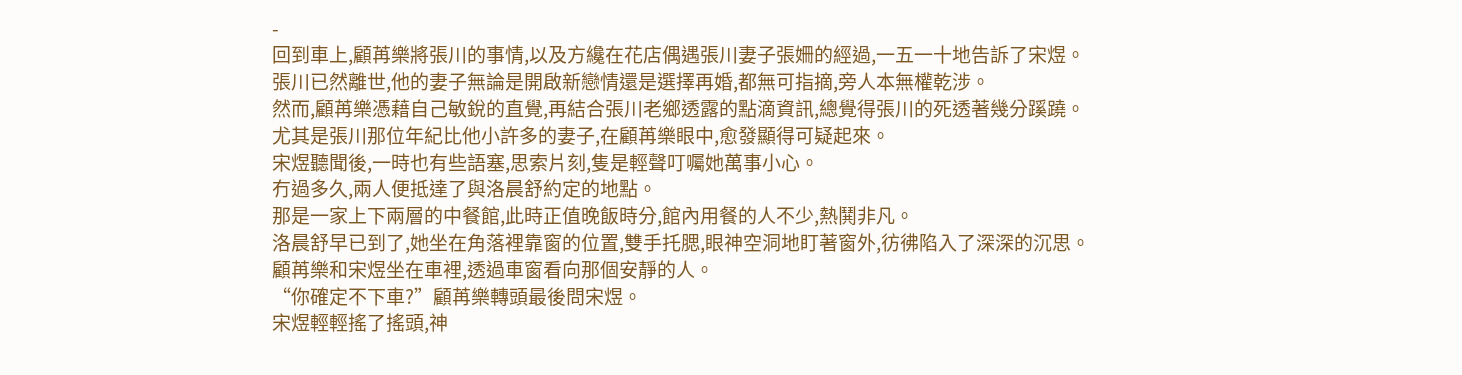-
回到車上,顧苒樂將張川的事情,以及方纔在花店偶遇張川妻子張姍的經過,一五一十地告訴了宋煜。
張川已然離世,他的妻子無論是開啟新戀情還是選擇再婚,都無可指摘,旁人本無權乾涉。
然而,顧苒樂憑藉自己敏銳的直覺,再結合張川老鄉透露的點滴資訊,總覺得張川的死透著幾分蹊蹺。
尤其是張川那位年紀比他小許多的妻子,在顧苒樂眼中,愈發顯得可疑起來。
宋煜聽聞後,一時也有些語塞,思索片刻,隻是輕聲叮囑她萬事小心。
冇過多久,兩人便抵達了與洛晨舒約定的地點。
那是一家上下兩層的中餐館,此時正值晚飯時分,館內用餐的人不少,熱鬨非凡。
洛晨舒早已到了,她坐在角落裡靠窗的位置,雙手托腮,眼神空洞地盯著窗外,彷彿陷入了深深的沉思。
顧苒樂和宋煜坐在車裡,透過車窗看向那個安靜的人。
“你確定不下車?”顧苒樂轉頭最後問宋煜。
宋煜輕輕搖了搖頭,神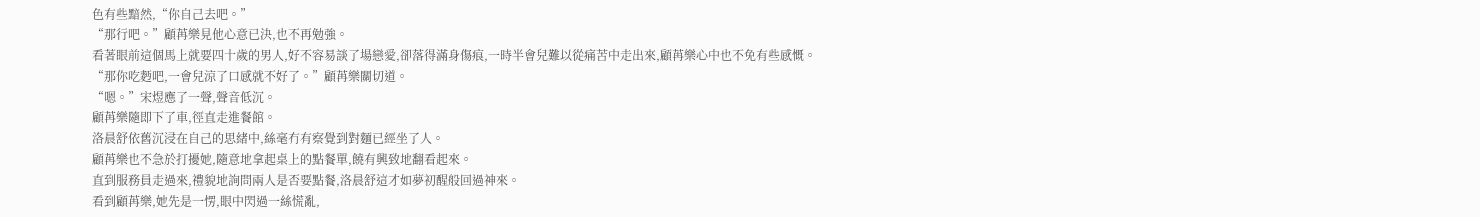色有些黯然,“你自己去吧。”
“那行吧。”顧苒樂見他心意已決,也不再勉強。
看著眼前這個馬上就要四十歲的男人,好不容易談了場戀愛,卻落得滿身傷痕,一時半會兒難以從痛苦中走出來,顧苒樂心中也不免有些感慨。
“那你吃麪吧,一會兒涼了口感就不好了。”顧苒樂關切道。
“嗯。”宋煜應了一聲,聲音低沉。
顧苒樂隨即下了車,徑直走進餐館。
洛晨舒依舊沉浸在自己的思緒中,絲毫冇有察覺到對麵已經坐了人。
顧苒樂也不急於打擾她,隨意地拿起桌上的點餐單,饒有興致地翻看起來。
直到服務員走過來,禮貌地詢問兩人是否要點餐,洛晨舒這才如夢初醒般回過神來。
看到顧苒樂,她先是一愣,眼中閃過一絲慌亂,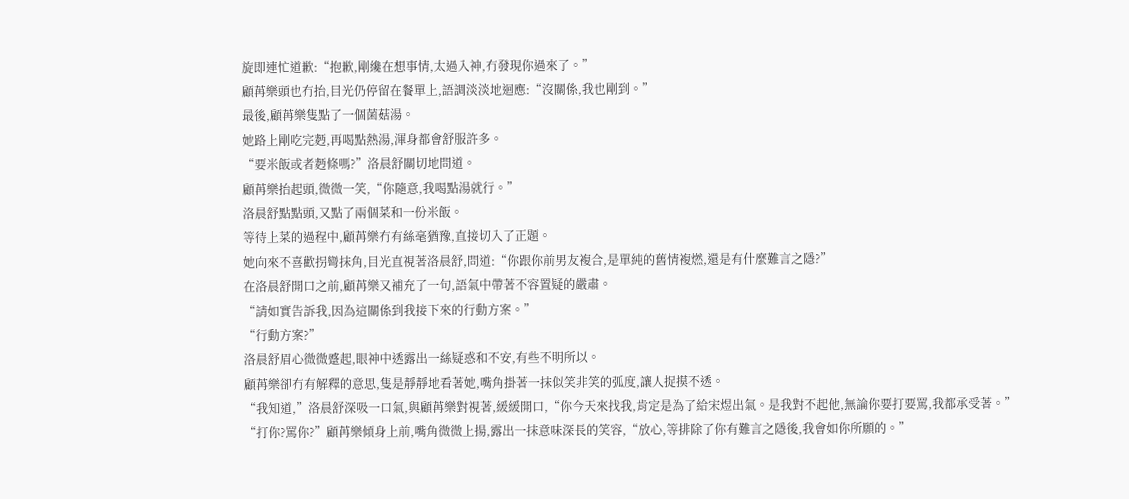旋即連忙道歉:“抱歉,剛纔在想事情,太過入神,冇發現你過來了。”
顧苒樂頭也冇抬,目光仍停留在餐單上,語調淡淡地迴應:“沒關係,我也剛到。”
最後,顧苒樂隻點了一個菌菇湯。
她路上剛吃完麪,再喝點熱湯,渾身都會舒服許多。
“要米飯或者麪條嗎?”洛晨舒關切地問道。
顧苒樂抬起頭,微微一笑,“你隨意,我喝點湯就行。”
洛晨舒點點頭,又點了兩個菜和一份米飯。
等待上菜的過程中,顧苒樂冇有絲毫猶豫,直接切入了正題。
她向來不喜歡拐彎抹角,目光直視著洛晨舒,問道:“你跟你前男友複合,是單純的舊情複燃,還是有什麼難言之隱?”
在洛晨舒開口之前,顧苒樂又補充了一句,語氣中帶著不容置疑的嚴肅。
“請如實告訴我,因為這關係到我接下來的行動方案。”
“行動方案?”
洛晨舒眉心微微蹙起,眼神中透露出一絲疑惑和不安,有些不明所以。
顧苒樂卻冇有解釋的意思,隻是靜靜地看著她,嘴角掛著一抹似笑非笑的弧度,讓人捉摸不透。
“我知道,”洛晨舒深吸一口氣,與顧苒樂對視著,緩緩開口,“你今天來找我,肯定是為了給宋煜出氣。是我對不起他,無論你要打要罵,我都承受著。”
“打你?罵你?”顧苒樂傾身上前,嘴角微微上揚,露出一抹意味深長的笑容,“放心,等排除了你有難言之隱後,我會如你所願的。”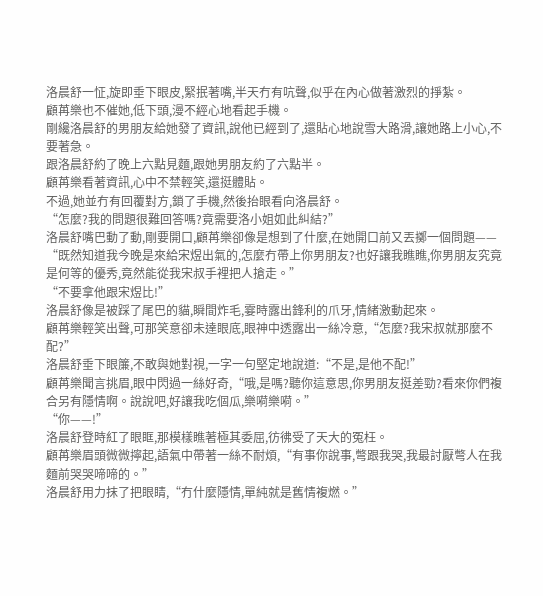洛晨舒一怔,旋即垂下眼皮,緊抿著嘴,半天冇有吭聲,似乎在內心做著激烈的掙紮。
顧苒樂也不催她,低下頭,漫不經心地看起手機。
剛纔洛晨舒的男朋友給她發了資訊,說他已經到了,還貼心地說雪大路滑,讓她路上小心,不要著急。
跟洛晨舒約了晚上六點見麵,跟她男朋友約了六點半。
顧苒樂看著資訊,心中不禁輕笑,還挺體貼。
不過,她並冇有回覆對方,鎖了手機,然後抬眼看向洛晨舒。
“怎麼?我的問題很難回答嗎?竟需要洛小姐如此糾結?”
洛晨舒嘴巴動了動,剛要開口,顧苒樂卻像是想到了什麼,在她開口前又丟擲一個問題——
“既然知道我今晚是來給宋煜出氣的,怎麼冇帶上你男朋友?也好讓我瞧瞧,你男朋友究竟是何等的優秀,竟然能從我宋叔手裡把人搶走。”
“不要拿他跟宋煜比!”
洛晨舒像是被踩了尾巴的貓,瞬間炸毛,霎時露出鋒利的爪牙,情緒激動起來。
顧苒樂輕笑出聲,可那笑意卻未達眼底,眼神中透露出一絲冷意,“怎麼?我宋叔就那麼不配?”
洛晨舒垂下眼簾,不敢與她對視,一字一句堅定地說道:“不是,是他不配!”
顧苒樂聞言挑眉,眼中閃過一絲好奇,“哦,是嗎?聽你這意思,你男朋友挺差勁?看來你們複合另有隱情啊。說說吧,好讓我吃個瓜,樂嗬樂嗬。”
“你——!”
洛晨舒登時紅了眼眶,那模樣瞧著極其委屈,彷彿受了天大的冤枉。
顧苒樂眉頭微微擰起,語氣中帶著一絲不耐煩,“有事你說事,彆跟我哭,我最討厭彆人在我麵前哭哭啼啼的。”
洛晨舒用力抹了把眼睛,“冇什麼隱情,單純就是舊情複燃。”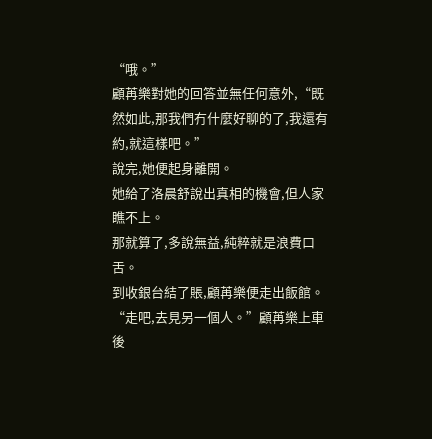“哦。”
顧苒樂對她的回答並無任何意外,“既然如此,那我們冇什麼好聊的了,我還有約,就這樣吧。”
說完,她便起身離開。
她給了洛晨舒說出真相的機會,但人家瞧不上。
那就算了,多說無益,純粹就是浪費口舌。
到收銀台結了賬,顧苒樂便走出飯館。
“走吧,去見另一個人。”顧苒樂上車後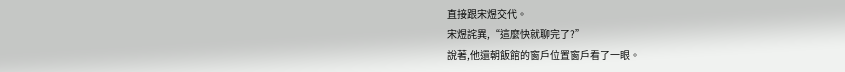直接跟宋煜交代。
宋煜詫異,“這麼快就聊完了?”
說著,他還朝飯館的窗戶位置窗戶看了一眼。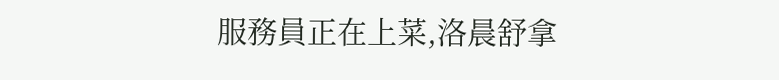服務員正在上菜,洛晨舒拿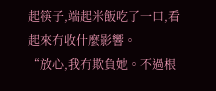起筷子,端起米飯吃了一口,看起來冇收什麼影響。
“放心,我冇欺負她。不過根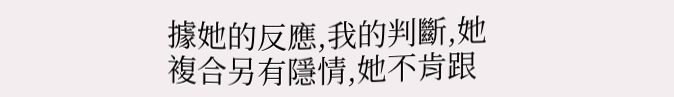據她的反應,我的判斷,她複合另有隱情,她不肯跟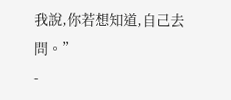我說,你若想知道,自己去問。”
-